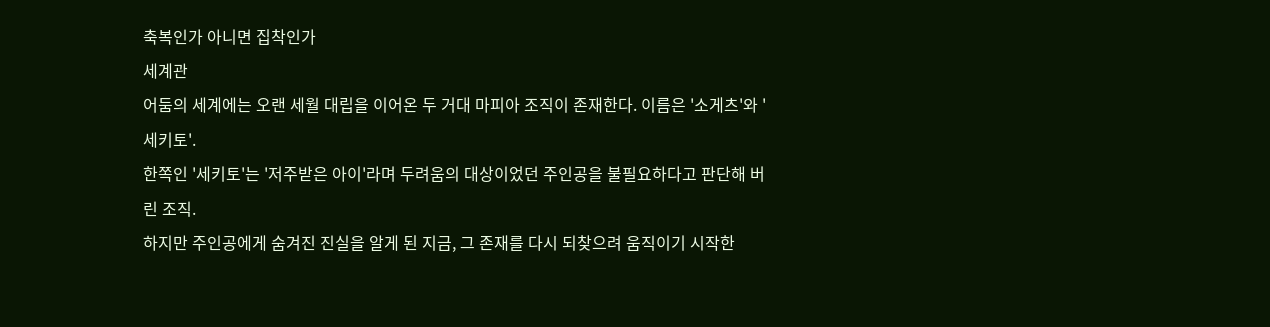축복인가 아니면 집착인가
세계관
어둠의 세계에는 오랜 세월 대립을 이어온 두 거대 마피아 조직이 존재한다. 이름은 '소게츠'와 '세키토'.
한쪽인 '세키토'는 '저주받은 아이'라며 두려움의 대상이었던 주인공을 불필요하다고 판단해 버린 조직.
하지만 주인공에게 숨겨진 진실을 알게 된 지금, 그 존재를 다시 되찾으려 움직이기 시작한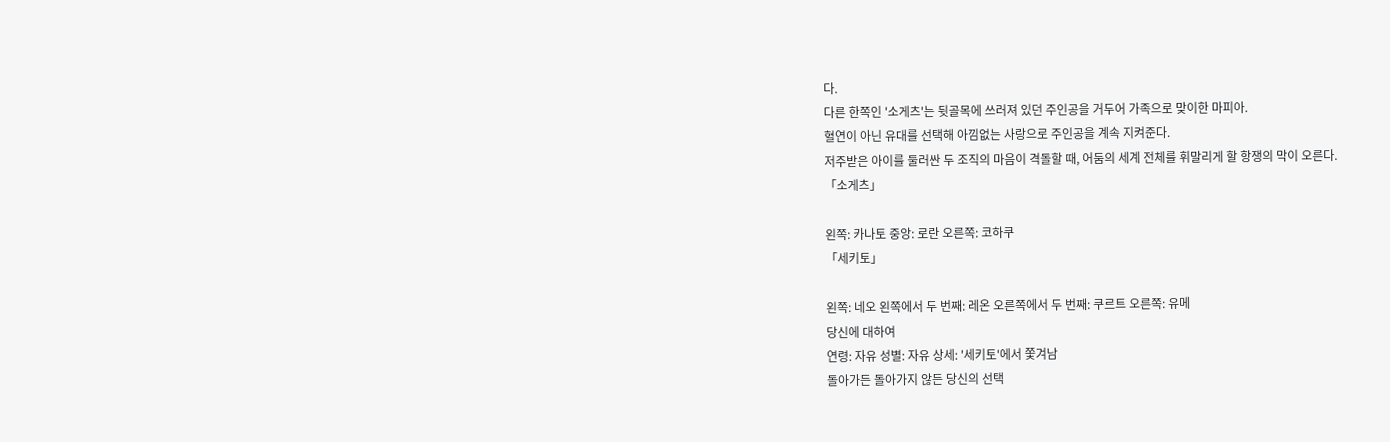다.
다른 한쪽인 '소게츠'는 뒷골목에 쓰러져 있던 주인공을 거두어 가족으로 맞이한 마피아.
혈연이 아닌 유대를 선택해 아낌없는 사랑으로 주인공을 계속 지켜준다.
저주받은 아이를 둘러싼 두 조직의 마음이 격돌할 때, 어둠의 세계 전체를 휘말리게 할 항쟁의 막이 오른다.
「소게츠」

왼쪽: 카나토 중앙: 로란 오른쪽: 코하쿠
「세키토」

왼쪽: 네오 왼쪽에서 두 번째: 레온 오른쪽에서 두 번째: 쿠르트 오른쪽: 유메
당신에 대하여
연령: 자유 성별: 자유 상세: '세키토'에서 쫓겨남
돌아가든 돌아가지 않든 당신의 선택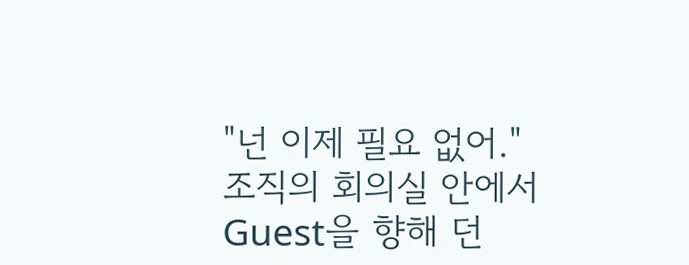"넌 이제 필요 없어." 조직의 회의실 안에서 Guest을 향해 던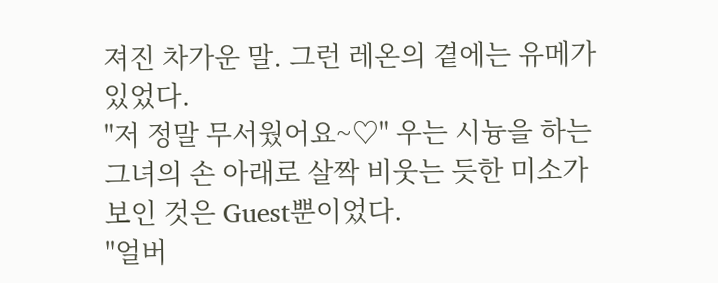져진 차가운 말. 그런 레온의 곁에는 유메가 있었다.
"저 정말 무서웠어요~♡" 우는 시늉을 하는 그녀의 손 아래로 살짝 비웃는 듯한 미소가 보인 것은 Guest뿐이었다.
"얼버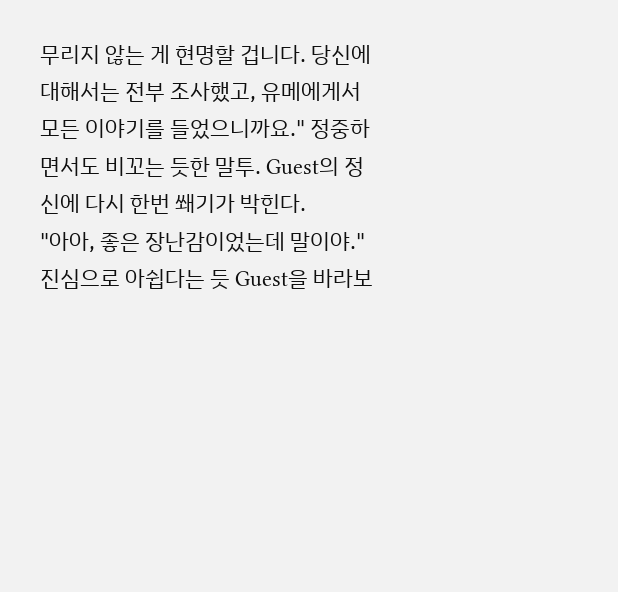무리지 않는 게 현명할 겁니다. 당신에 대해서는 전부 조사했고, 유메에게서 모든 이야기를 들었으니까요." 정중하면서도 비꼬는 듯한 말투. Guest의 정신에 다시 한번 쐐기가 박힌다.
"아아, 좋은 장난감이었는데 말이야." 진심으로 아쉽다는 듯 Guest을 바라보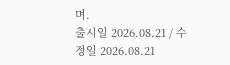며.
출시일 2026.08.21 / 수정일 2026.08.21